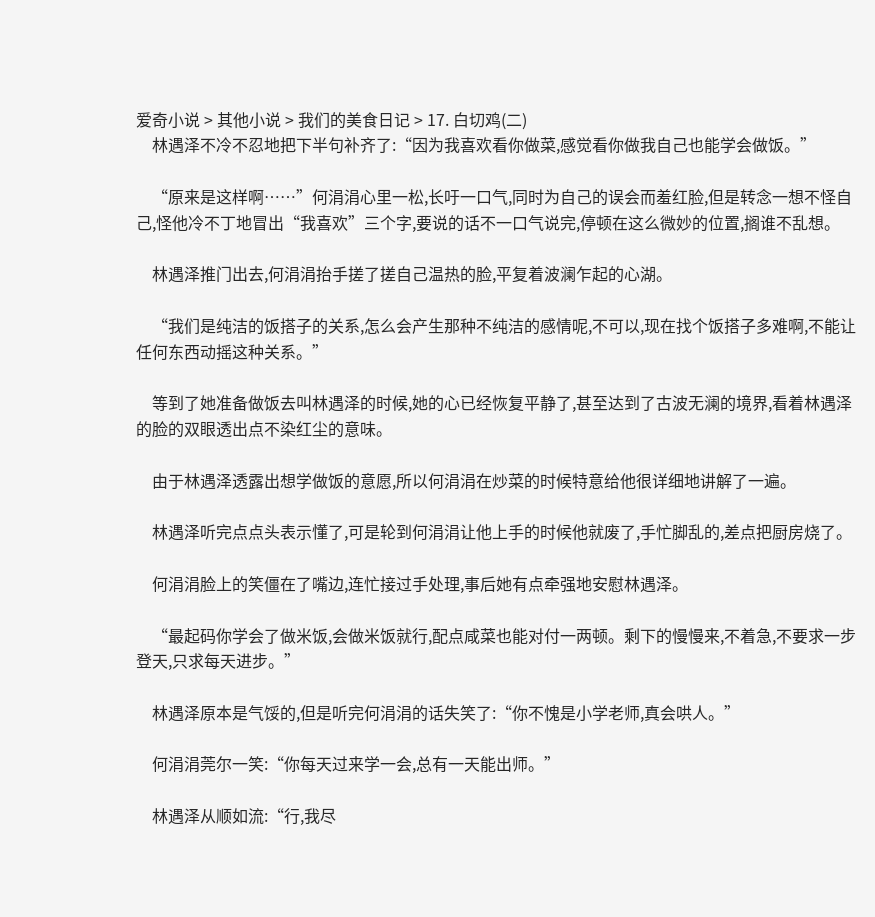爱奇小说 > 其他小说 > 我们的美食日记 > 17. 白切鸡(二)
    林遇泽不冷不忍地把下半句补齐了:“因为我喜欢看你做菜,感觉看你做我自己也能学会做饭。”

    “原来是这样啊……”何涓涓心里一松,长吁一口气,同时为自己的误会而羞红脸,但是转念一想不怪自己,怪他冷不丁地冒出“我喜欢”三个字,要说的话不一口气说完,停顿在这么微妙的位置,搁谁不乱想。

    林遇泽推门出去,何涓涓抬手搓了搓自己温热的脸,平复着波澜乍起的心湖。

    “我们是纯洁的饭搭子的关系,怎么会产生那种不纯洁的感情呢,不可以,现在找个饭搭子多难啊,不能让任何东西动摇这种关系。”

    等到了她准备做饭去叫林遇泽的时候,她的心已经恢复平静了,甚至达到了古波无澜的境界,看着林遇泽的脸的双眼透出点不染红尘的意味。

    由于林遇泽透露出想学做饭的意愿,所以何涓涓在炒菜的时候特意给他很详细地讲解了一遍。

    林遇泽听完点点头表示懂了,可是轮到何涓涓让他上手的时候他就废了,手忙脚乱的,差点把厨房烧了。

    何涓涓脸上的笑僵在了嘴边,连忙接过手处理,事后她有点牵强地安慰林遇泽。

    “最起码你学会了做米饭,会做米饭就行,配点咸菜也能对付一两顿。剩下的慢慢来,不着急,不要求一步登天,只求每天进步。”

    林遇泽原本是气馁的,但是听完何涓涓的话失笑了:“你不愧是小学老师,真会哄人。”

    何涓涓莞尔一笑:“你每天过来学一会,总有一天能出师。”

    林遇泽从顺如流:“行,我尽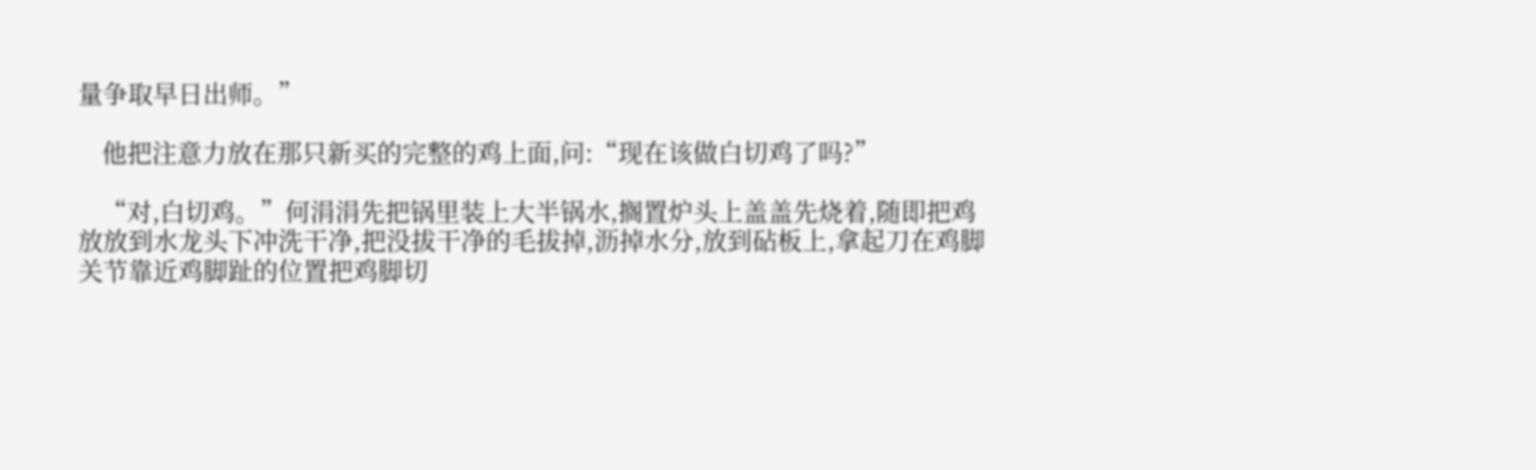量争取早日出师。”

    他把注意力放在那只新买的完整的鸡上面,问:“现在该做白切鸡了吗?”

    “对,白切鸡。”何涓涓先把锅里装上大半锅水,搁置炉头上盖盖先烧着,随即把鸡放放到水龙头下冲洗干净,把没拔干净的毛拔掉,沥掉水分,放到砧板上,拿起刀在鸡脚关节靠近鸡脚趾的位置把鸡脚切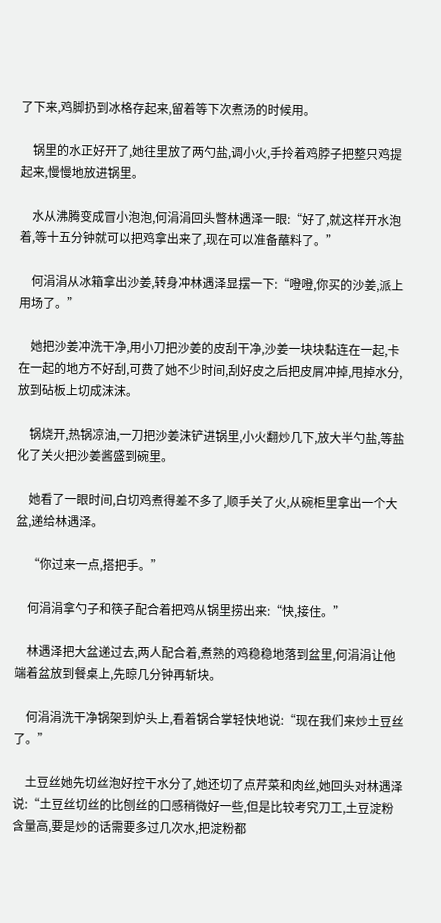了下来,鸡脚扔到冰格存起来,留着等下次煮汤的时候用。

    锅里的水正好开了,她往里放了两勺盐,调小火,手拎着鸡脖子把整只鸡提起来,慢慢地放进锅里。

    水从沸腾变成冒小泡泡,何涓涓回头瞥林遇泽一眼:“好了,就这样开水泡着,等十五分钟就可以把鸡拿出来了,现在可以准备蘸料了。”

    何涓涓从冰箱拿出沙姜,转身冲林遇泽显摆一下:“噔噔,你买的沙姜,派上用场了。”

    她把沙姜冲洗干净,用小刀把沙姜的皮刮干净,沙姜一块块黏连在一起,卡在一起的地方不好刮,可费了她不少时间,刮好皮之后把皮屑冲掉,甩掉水分,放到砧板上切成沫沫。

    锅烧开,热锅凉油,一刀把沙姜沫铲进锅里,小火翻炒几下,放大半勺盐,等盐化了关火把沙姜酱盛到碗里。

    她看了一眼时间,白切鸡煮得差不多了,顺手关了火,从碗柜里拿出一个大盆,递给林遇泽。

    “你过来一点,搭把手。”

    何涓涓拿勺子和筷子配合着把鸡从锅里捞出来:“快,接住。”

    林遇泽把大盆递过去,两人配合着,煮熟的鸡稳稳地落到盆里,何涓涓让他端着盆放到餐桌上,先晾几分钟再斩块。

    何涓涓洗干净锅架到炉头上,看着锅合掌轻快地说:“现在我们来炒土豆丝了。”

    土豆丝她先切丝泡好控干水分了,她还切了点芹菜和肉丝,她回头对林遇泽说:“土豆丝切丝的比刨丝的口感稍微好一些,但是比较考究刀工,土豆淀粉含量高,要是炒的话需要多过几次水,把淀粉都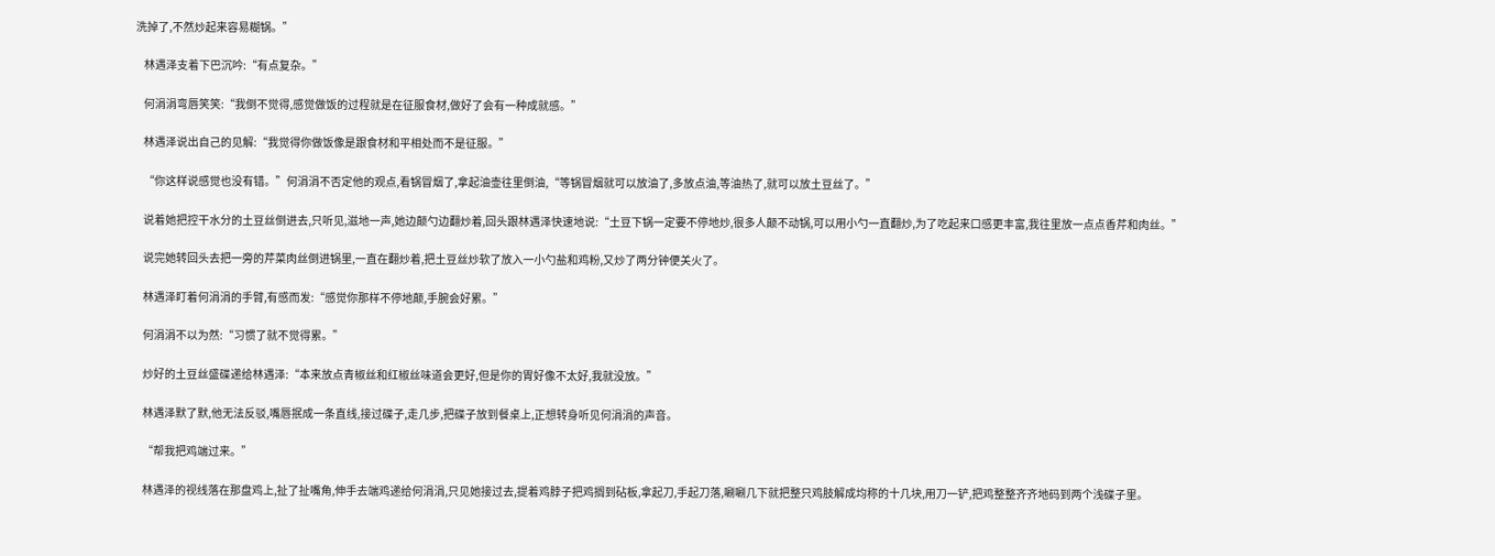洗掉了,不然炒起来容易糊锅。”

    林遇泽支着下巴沉吟:“有点复杂。”

    何涓涓弯唇笑笑:“我倒不觉得,感觉做饭的过程就是在征服食材,做好了会有一种成就感。”

    林遇泽说出自己的见解:“我觉得你做饭像是跟食材和平相处而不是征服。”

    “你这样说感觉也没有错。”何涓涓不否定他的观点,看锅冒烟了,拿起油壶往里倒油,“等锅冒烟就可以放油了,多放点油,等油热了,就可以放土豆丝了。”

    说着她把控干水分的土豆丝倒进去,只听见,滋地一声,她边颠勺边翻炒着,回头跟林遇泽快速地说:“土豆下锅一定要不停地炒,很多人颠不动锅,可以用小勺一直翻炒,为了吃起来口感更丰富,我往里放一点点香芹和肉丝。”

    说完她转回头去把一旁的芹菜肉丝倒进锅里,一直在翻炒着,把土豆丝炒软了放入一小勺盐和鸡粉,又炒了两分钟便关火了。

    林遇泽盯着何涓涓的手臂,有感而发:“感觉你那样不停地颠,手腕会好累。”

    何涓涓不以为然:“习惯了就不觉得累。”

    炒好的土豆丝盛碟递给林遇泽:“本来放点青椒丝和红椒丝味道会更好,但是你的胃好像不太好,我就没放。”

    林遇泽默了默,他无法反驳,嘴唇抿成一条直线,接过碟子,走几步,把碟子放到餐桌上,正想转身听见何涓涓的声音。

    “帮我把鸡端过来。”

    林遇泽的视线落在那盘鸡上,扯了扯嘴角,伸手去端鸡递给何涓涓,只见她接过去,提着鸡脖子把鸡搁到砧板,拿起刀,手起刀落,唰唰几下就把整只鸡肢解成均称的十几块,用刀一铲,把鸡整整齐齐地码到两个浅碟子里。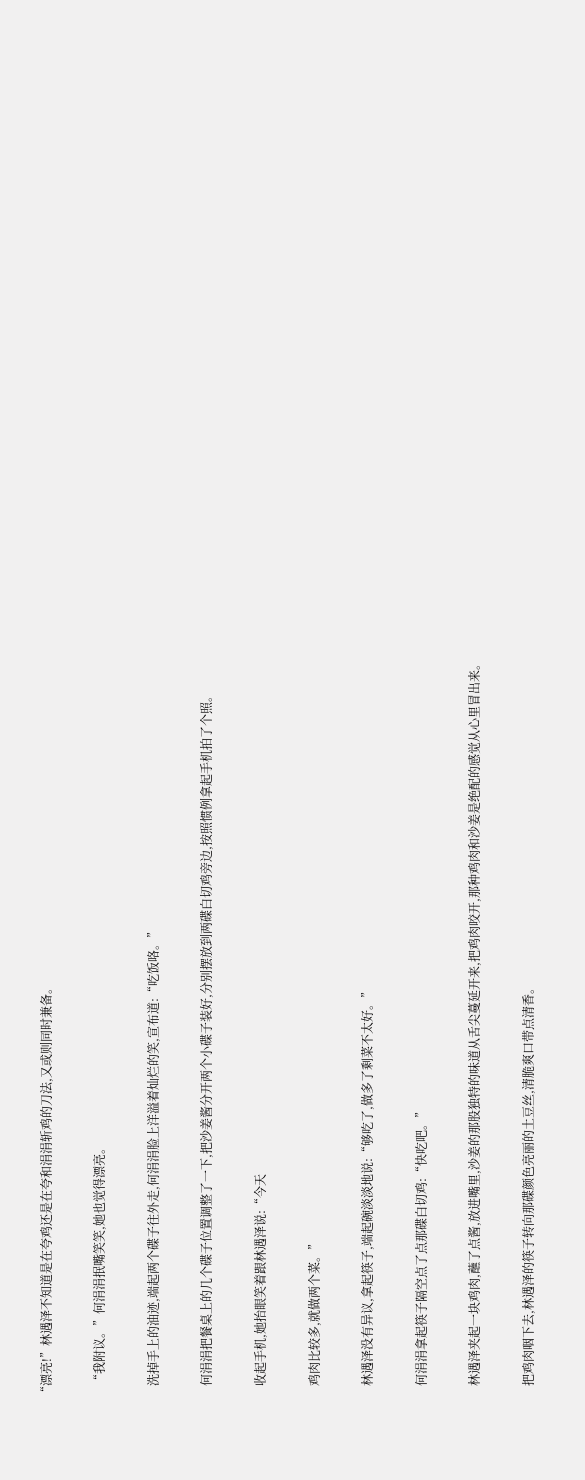“漂亮!”林遇泽不知道是在夸鸡还是在夸和涓涓斩鸡的刀法,又或则同时兼备。

    “我附议。”何涓涓抿嘴笑笑,她也觉得漂亮。

    洗掉手上的油迹,端起两个碟子往外走,何涓涓脸上洋溢着灿烂的笑,宣布道:“吃饭咯。”

    何涓涓把餐桌上的几个碟子位置调整了一下,把沙姜酱分开两个小碟子装好,分别摆放到两碟白切鸡旁边,按照惯例拿起手机拍了个照。

    收起手机,她抬眼笑着跟林遇泽说:“今天

    鸡肉比较多,就做两个菜。”

    林遇泽没有异议,拿起筷子,端起碗淡淡地说:“够吃了,做多了剩菜不太好。”

    何涓涓拿起筷子隔空点了点那碟白切鸡:“快吃吧。”

    林遇泽夹起一块鸡肉,蘸了点酱,放进嘴里,沙姜的那股独特的味道从舌尖蔓延开来,把鸡肉咬开,那种鸡肉和沙姜是绝配的感觉从心里冒出来。

    把鸡肉咽下去,林遇泽的筷子转向那碟颜色亮丽的土豆丝,清脆爽口带点清香。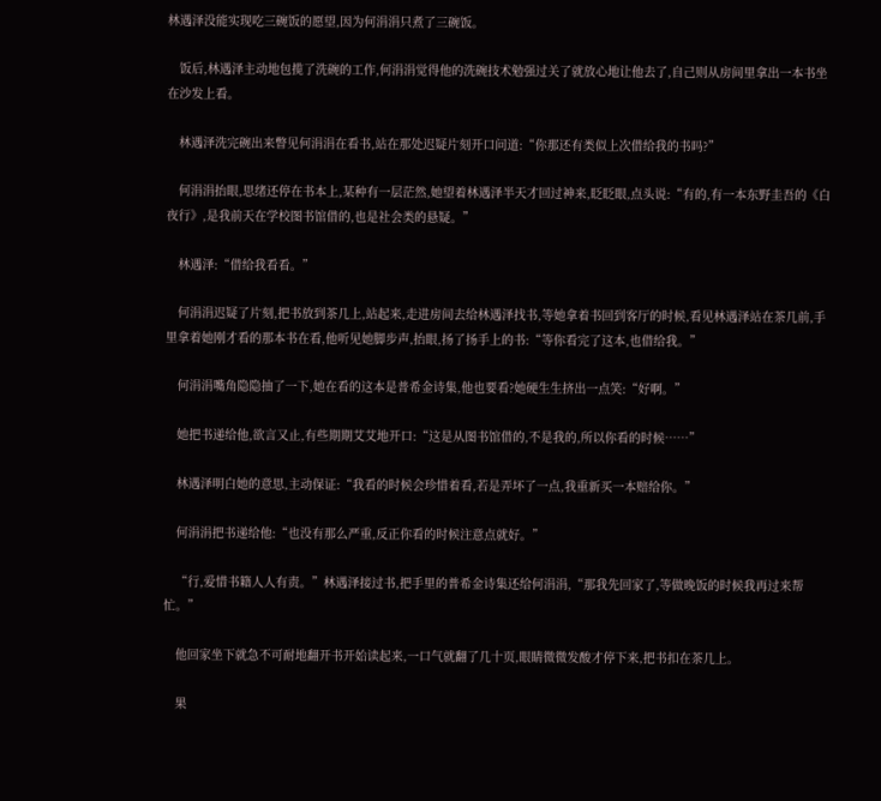林遇泽没能实现吃三碗饭的愿望,因为何涓涓只煮了三碗饭。

    饭后,林遇泽主动地包揽了洗碗的工作,何涓涓觉得他的洗碗技术勉强过关了就放心地让他去了,自己则从房间里拿出一本书坐在沙发上看。

    林遇泽洗完碗出来瞥见何涓涓在看书,站在那处迟疑片刻开口问道:“你那还有类似上次借给我的书吗?”

    何涓涓抬眼,思绪还停在书本上,某种有一层茫然,她望着林遇泽半天才回过神来,眨眨眼,点头说:“有的,有一本东野圭吾的《白夜行》,是我前天在学校图书馆借的,也是社会类的悬疑。”

    林遇泽:“借给我看看。”

    何涓涓迟疑了片刻,把书放到茶几上,站起来,走进房间去给林遇泽找书,等她拿着书回到客厅的时候,看见林遇泽站在茶几前,手里拿着她刚才看的那本书在看,他听见她脚步声,抬眼,扬了扬手上的书:“等你看完了这本,也借给我。”

    何涓涓嘴角隐隐抽了一下,她在看的这本是普希金诗集,他也要看?她硬生生挤出一点笑:“好啊。”

    她把书递给他,欲言又止,有些期期艾艾地开口:“这是从图书馆借的,不是我的,所以你看的时候……”

    林遇泽明白她的意思,主动保证:“我看的时候会珍惜着看,若是弄坏了一点,我重新买一本赔给你。”

    何涓涓把书递给他:“也没有那么严重,反正你看的时候注意点就好。”

    “行,爱惜书籍人人有责。”林遇泽接过书,把手里的普希金诗集还给何涓涓,“那我先回家了,等做晚饭的时候我再过来帮忙。”

    他回家坐下就急不可耐地翻开书开始读起来,一口气就翻了几十页,眼睛微微发酸才停下来,把书扣在茶几上。

    果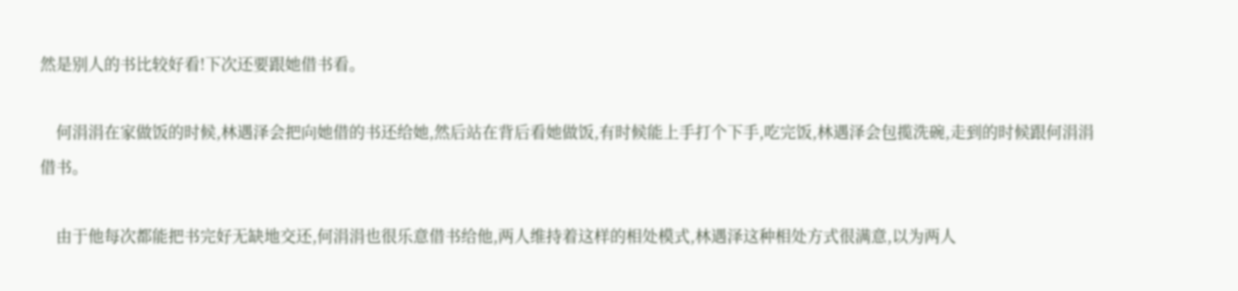然是别人的书比较好看!下次还要跟她借书看。

    何涓涓在家做饭的时候,林遇泽会把向她借的书还给她,然后站在背后看她做饭,有时候能上手打个下手,吃完饭,林遇泽会包揽洗碗,走到的时候跟何涓涓借书。

    由于他每次都能把书完好无缺地交还,何涓涓也很乐意借书给他,两人维持着这样的相处模式,林遇泽这种相处方式很满意,以为两人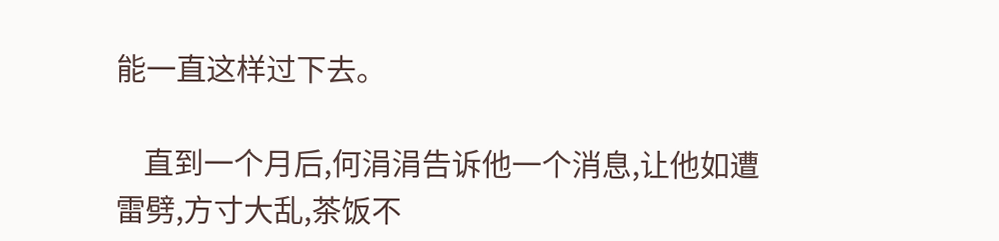能一直这样过下去。

    直到一个月后,何涓涓告诉他一个消息,让他如遭雷劈,方寸大乱,茶饭不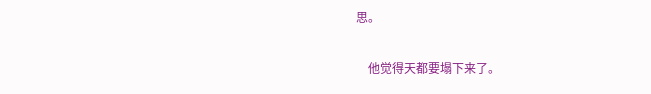思。

    他觉得天都要塌下来了。